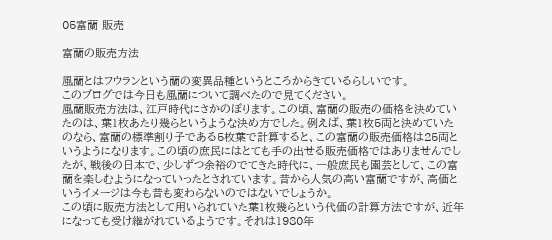05富蘭 販売

富蘭の販売方法

風蘭とはフウランという蘭の変異品種というところからきているらしいです。
このブログでは今日も風蘭について調べたので見てください。
風蘭販売方法は、江戸時代にさかのぼります。この頃、富蘭の販売の価格を決めていたのは、葉1枚あたり幾らというような決め方でした。例えば、葉1枚5両と決めていたのなら、富蘭の標準割り子である5枚葉で計算すると、この富蘭の販売価格は25両というようになります。この頃の庶民にはとても手の出せる販売価格ではありませんでしたが、戦後の日本で、少しずつ余裕のでてきた時代に、一般庶民も園芸として、この富蘭を楽しむようになっていったとされています。昔から人気の高い富蘭ですが、高価というイメージは今も昔も変わらないのではないでしょうか。
この頃に販売方法として用いられていた葉1枚幾らという代価の計算方法ですが、近年になっても受け継がれているようです。それは1980年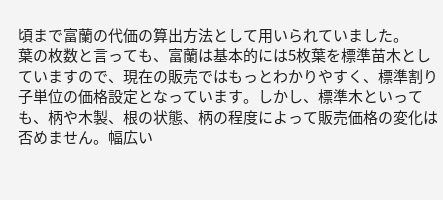頃まで富蘭の代価の算出方法として用いられていました。
葉の枚数と言っても、富蘭は基本的には5枚葉を標準苗木としていますので、現在の販売ではもっとわかりやすく、標準割り子単位の価格設定となっています。しかし、標準木といっても、柄や木製、根の状態、柄の程度によって販売価格の変化は否めません。幅広い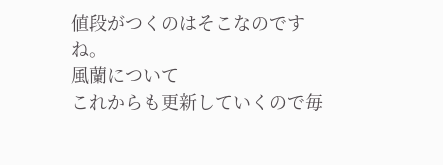値段がつくのはそこなのですね。
風蘭について
これからも更新していくので毎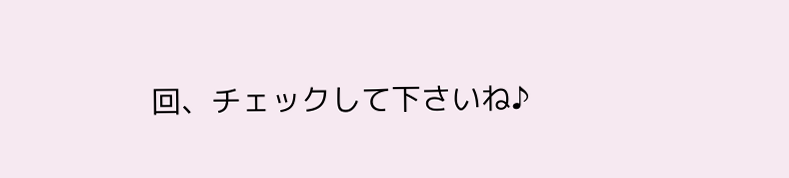回、チェックして下さいね♪